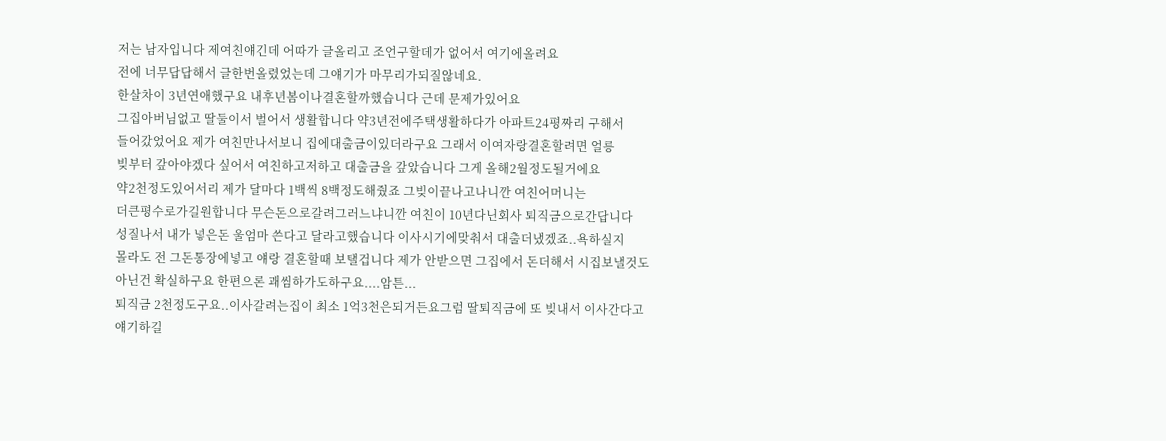저는 남자입니다 제여친얘긴데 어따가 글올리고 조언구할데가 없어서 여기에올려요
전에 너무답답해서 글한번올렸었는데 그얘기가 마무리가되질않네요.
한살차이 3년연애했구요 내후년봄이나결혼할까했습니다 근데 문제가있어요
그집아버님없고 딸둘이서 벌어서 생활합니다 약3년전에주택생활하다가 아파트24평짜리 구해서
들어갔었어요 제가 여친만나서보니 집에대출금이있더라구요 그래서 이여자랑결혼할려면 얼릉
빚부터 갚아야겠다 싶어서 여친하고저하고 대출금을 갚았습니다 그게 올해2월정도될거에요
약2천정도있어서리 제가 달마다 1백씩 8백정도해줬죠 그빚이끝나고나니깐 여친어머니는
더큰평수로가길원합니다 무슨돈으로갈려그러느냐니깐 여친이 10년다닌회사 퇴직금으로간답니다
성질나서 내가 넣은돈 울엄마 쓴다고 달라고했습니다 이사시기에맞춰서 대출더냈겠죠..욕하실지
몰라도 전 그돈통장에넣고 얘랑 결혼할때 보탤겁니다 제가 안받으면 그집에서 돈더해서 시집보낼것도
아닌건 확실하구요 한편으론 괘씸하가도하구요....암튼...
퇴직금 2천정도구요..이사갈려는집이 최소 1억3천은되거든요그럼 딸퇴직금에 또 빚내서 이사간다고
얘기하길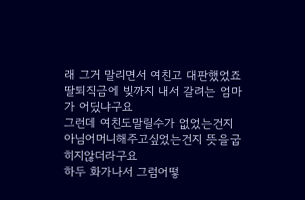래 그거 말리면서 여친고 대판했었죠 딸퇴직금에 빚까지 내서 갈려는 엄마가 어딨냐구요
그런데 여친도말릴수가 없었는건지 아님어머니해주고싶었는건지 뜻을굽히지않더라구요
하두 화가나서 그럼어떻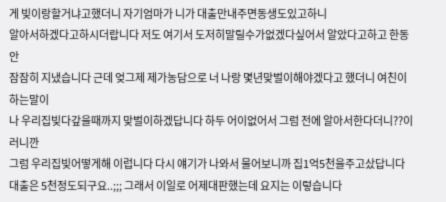게 빚이랑할거냐고했더니 자기엄마가 니가 대출만내주면동생도있고하니
알아서하겠다고하시더랍니다 저도 여기서 도저히말릴수가없겠다싶어서 알았다고하고 한동안
잠잠히 지냈습니다 근데 엊그제 제가농담으로 너 나랑 몇년맞벌이해야겠다고 했더니 여친이하는말이
나 우리집빚다갚을때까지 맞벌이하겠답니다 하두 어이없어서 그럼 전에 알아서한다더니??이러니깐
그럼 우리집빚어떻게해 이럽니다 다시 얘기가 나와서 물어보니까 집1억5천을주고샀답니다
대출은 5천정도되구요..;;; 그래서 이일로 어제대판했는데 요지는 이렇습니다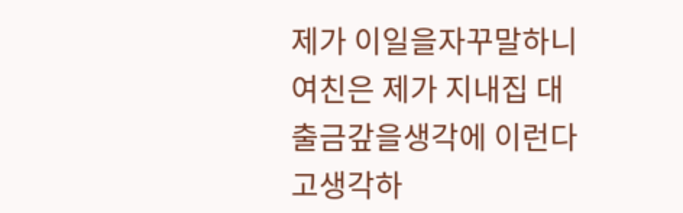제가 이일을자꾸말하니
여친은 제가 지내집 대출금갚을생각에 이런다고생각하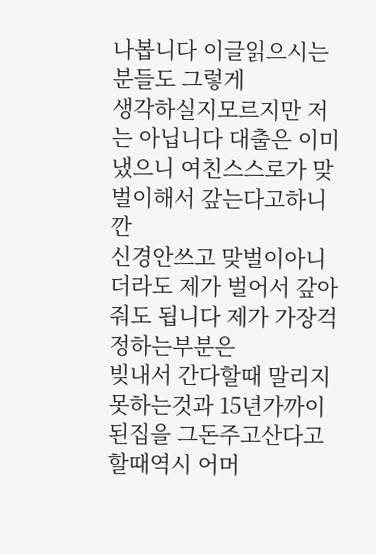나봅니다 이글읽으시는분들도 그렇게
생각하실지모르지만 저는 아닙니다 대출은 이미냈으니 여친스스로가 맞벌이해서 갚는다고하니깐
신경안쓰고 맞벌이아니더라도 제가 벌어서 갚아줘도 됩니다 제가 가장걱정하는부분은
빚내서 간다할때 말리지못하는것과 15년가까이된집을 그돈주고산다고할때역시 어머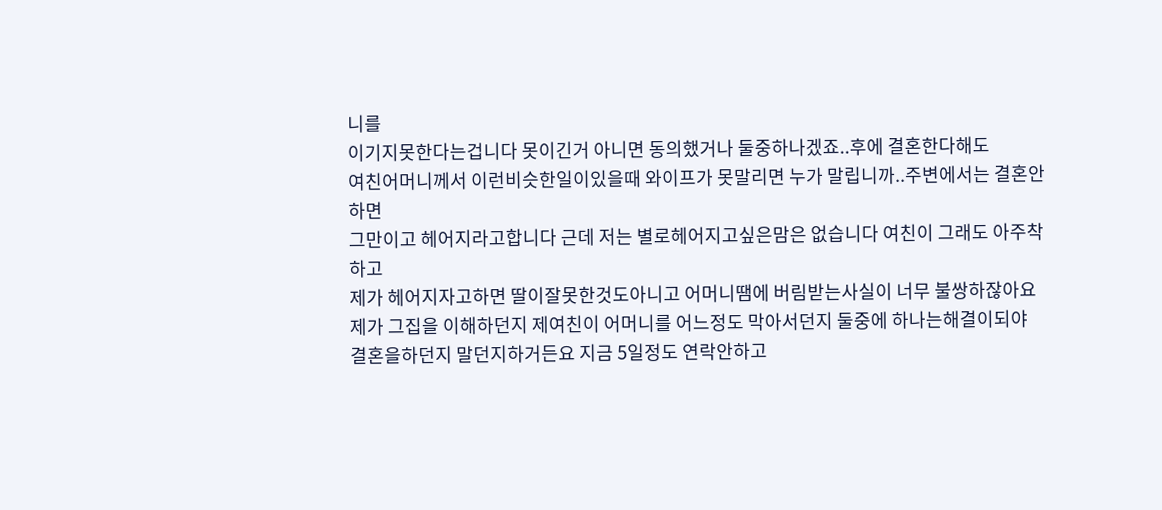니를
이기지못한다는겁니다 못이긴거 아니면 동의했거나 둘중하나겠죠..후에 결혼한다해도
여친어머니께서 이런비슷한일이있을때 와이프가 못말리면 누가 말립니까..주변에서는 결혼안하면
그만이고 헤어지라고합니다 근데 저는 별로헤어지고싶은맘은 없습니다 여친이 그래도 아주착하고
제가 헤어지자고하면 딸이잘못한것도아니고 어머니땜에 버림받는사실이 너무 불쌍하잖아요
제가 그집을 이해하던지 제여친이 어머니를 어느정도 막아서던지 둘중에 하나는해결이되야
결혼을하던지 말던지하거든요 지금 5일정도 연락안하고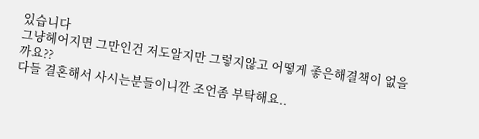있습니다
그냥헤어지면 그만인건 저도알지만 그렇지않고 어떻게 좋은해결책이 없을까요??
다들 결혼해서 사시는분들이니깐 조언좀 부탁해요..